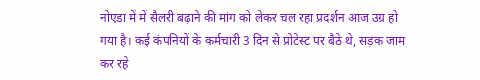नोएडा में में सैलरी बढ़ाने की मांग को लेकर चल रहा प्रदर्शन आज उग्र हो गया है। कई कंपनियों के कर्मचारी 3 दिन से प्रोटेस्ट पर बैठे थे, सड़क जाम कर रहे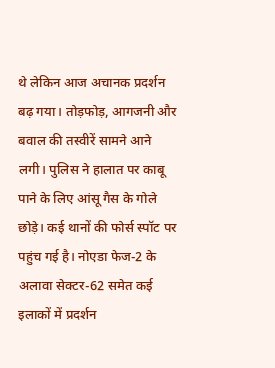थे लेकिन आज अचानक प्रदर्शन बढ़ गया। तोड़फोड़, आगजनी और बवाल की तस्वीरें सामने आने लगी। पुलिस ने हालात पर काबू पाने के लिए आंसू गैस के गोले छोड़े। कई थानों की फोर्स स्पॉट पर पहुंच गई है। नोएडा फेज-2 के अलावा सेक्टर-62 समेत कई इलाकों में प्रदर्शन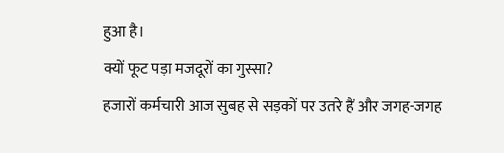हुआ है।
क्यों फूट पड़ा मजदूरों का गुस्सा?
हजारों कर्मचारी आज सुबह से सड़कों पर उतरे हैं और जगह-जगह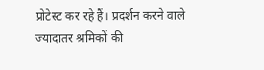प्रोटेस्ट कर रहे हैं। प्रदर्शन करने वाले ज्यादातर श्रमिकों की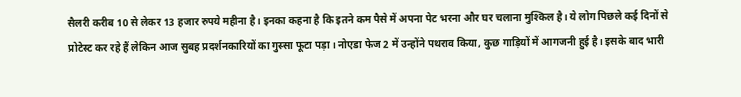सैलरी करीब 10 से लेकर 13 हजार रुपये महीना है। इनका कहना है कि इतने कम पैसे में अपना पेट भरना और घर चलाना मुश्किल है। ये लोग पिछले कई दिनों से प्रोटेस्ट कर रहे हैं लेकिन आज सुबह प्रदर्शनकारियों का गुस्सा फूटा पड़ा। नोएडा फेज 2 में उन्होंने पथराव किया, कुछ गाड़ियों में आगजनी हुई है। इसके बाद भारी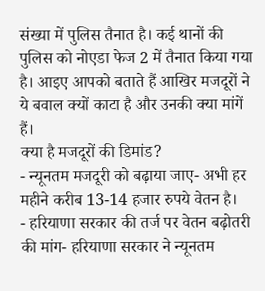संख्या में पुलिस तैनात है। कई थानों की पुलिस को नोएडा फेज 2 में तैनात किया गया है। आइए आपको बताते हैं आखिर मजदूरों ने ये बवाल क्यों काटा है और उनकी क्या मांगें हैं।
क्या है मजदूरों की डिमांड?
- न्यूनतम मजदूरी को बढ़ाया जाए- अभी हर महीने करीब 13-14 हजार रुपये वेतन है।
- हरियाणा सरकार की तर्ज पर वेतन बढ़ोतरी की मांग- हरियाणा सरकार ने न्यूनतम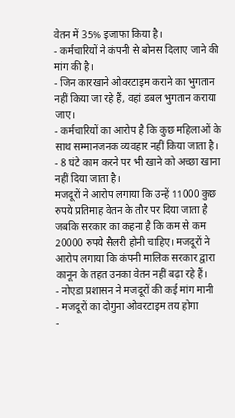वेतन में 35% इजाफा किया है।
- कर्मचारियों ने कंपनी से बोनस दिलाए जाने की मांग की है।
- जिन कारखाने ओवरटाइम कराने का भुगतान नहीं किया जा रहे हैं, वहां डबल भुगतान कराया जाए।
- कर्मचारियों का आरोप है कि कुछ महिलाओं के साथ सम्मानजनक व्यवहार नहीं किया जाता है।
- 8 घंटे काम करने पर भी खाने को अच्छा खाना नहीं दिया जाता है।
मजदूरों ने आरोप लगाया कि उन्हें 11000 कुछ रुपये प्रतिमाह वेतन के तौर पर दिया जाता है जबकि सरकार का कहना है कि कम से कम 20000 रुपये सैलरी होनी चाहिए। मजदूरों ने आरोप लगाया कि कंपनी मालिक सरकार द्वारा कानून के तहत उनका वेतन नहीं बढ़ा रहे हैं।
- नोएडा प्रशासन ने मजदूरों की कई मांग मानी
- मजदूरों का दोगुना ओवरटाइम तय होगा
-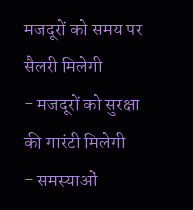मजदूरों को समय पर सैलरी मिलेगी
- मजदूरों को सुरक्षा की गारंटी मिलेगी
- समस्याओं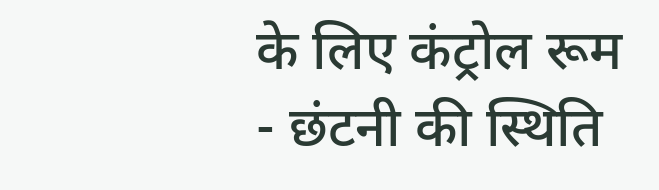के लिए कंट्रोल रूम
- छंटनी की स्थिति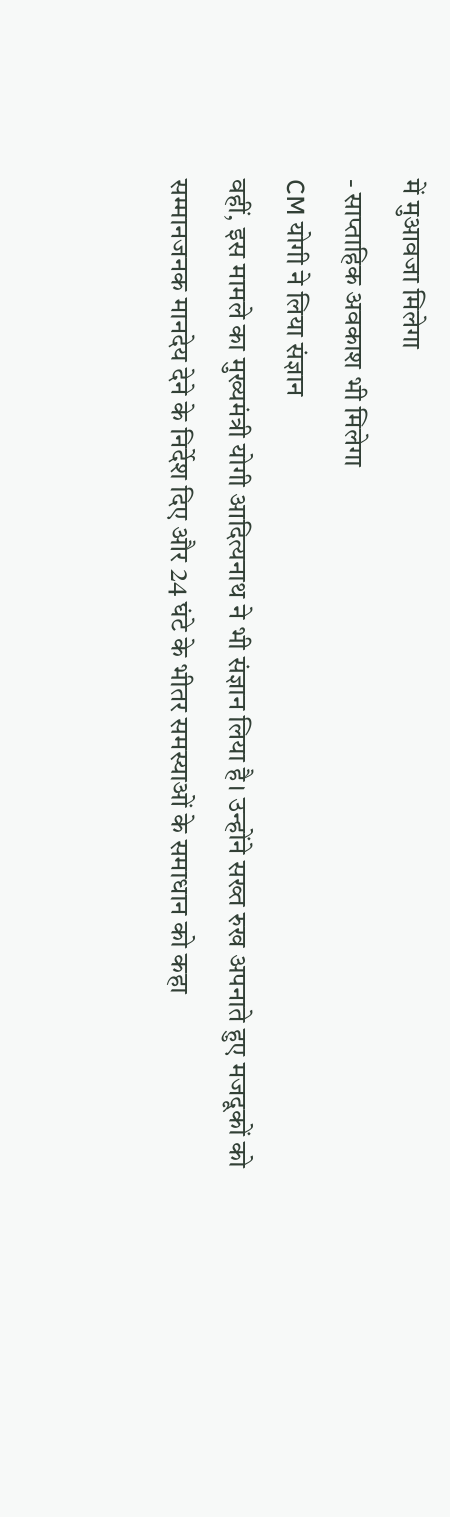में मुआवजा मिलेगा
- साप्ताहिक अवकाश भी मिलेगा
CM योगी ने लिया संज्ञान
वहीं, इस मामले का मुख्यमंत्री योगी आदित्यनाथ ने भी संज्ञान लिया है। उन्होंने सख्त रुख अपनाते हुए मजदूकों को सम्मानजनक मानदेय देने के निर्देश दिए और 24 घंटे के भीतर समस्याओं के समाधान को कहा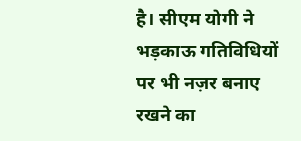है। सीएम योगी ने भड़काऊ गतिविधियों पर भी नज़र बनाए रखने का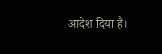आदेश दिया है।